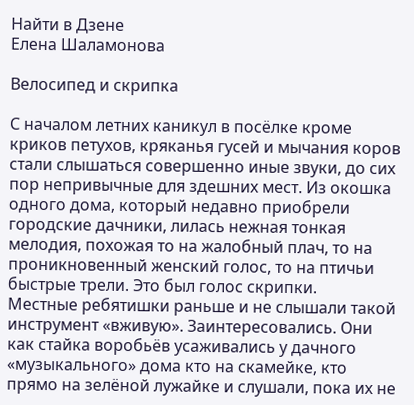Найти в Дзене
Елена Шаламонова

Велосипед и скрипка

С началом летних каникул в посёлке кроме криков петухов, кряканья гусей и мычания коров стали слышаться совершенно иные звуки, до сих пор непривычные для здешних мест. Из окошка одного дома, который недавно приобрели городские дачники, лилась нежная тонкая мелодия, похожая то на жалобный плач, то на проникновенный женский голос, то на птичьи быстрые трели. Это был голос скрипки.
Местные ребятишки раньше и не слышали такой инструмент «вживую». Заинтересовались. Они как стайка воробьёв усаживались у дачного «музыкального» дома кто на скамейке, кто прямо на зелёной лужайке и слушали, пока их не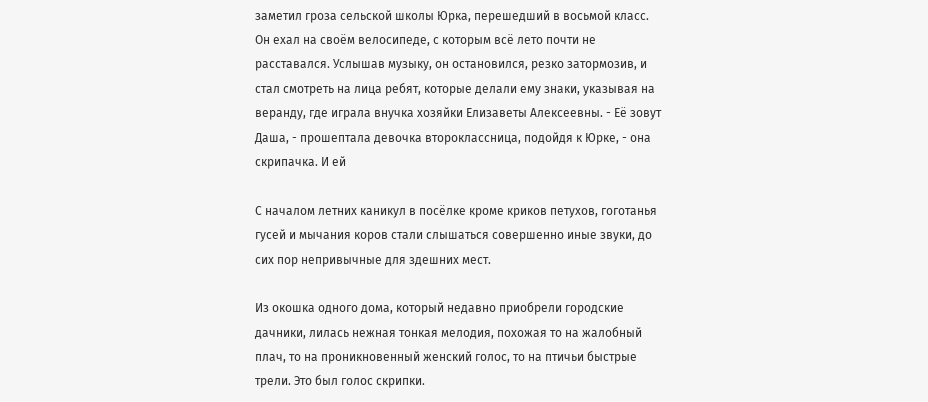заметил гроза сельской школы Юрка, перешедший в восьмой класс. Он ехал на своём велосипеде, с которым всё лето почти не расставался. Услышав музыку, он остановился, резко затормозив, и стал смотреть на лица ребят, которые делали ему знаки, указывая на веранду, где играла внучка хозяйки Елизаветы Алексеевны. - Её зовут Даша, - прошептала девочка второклассница, подойдя к Юрке, - она скрипачка. И ей

С началом летних каникул в посёлке кроме криков петухов, гоготанья гусей и мычания коров стали слышаться совершенно иные звуки, до сих пор непривычные для здешних мест.

Из окошка одного дома, который недавно приобрели городские дачники, лилась нежная тонкая мелодия, похожая то на жалобный плач, то на проникновенный женский голос, то на птичьи быстрые трели. Это был голос скрипки.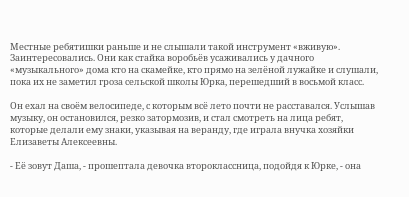Местные ребятишки раньше и не слышали такой инструмент «вживую». Заинтересовались. Они как стайка воробьёв усаживались у дачного «музыкального» дома кто на скамейке, кто прямо на зелёной лужайке и слушали, пока их не заметил гроза сельской школы Юрка, перешедший в восьмой класс.

Он ехал на своём велосипеде, с которым всё лето почти не расставался. Услышав музыку, он остановился, резко затормозив, и стал смотреть на лица ребят, которые делали ему знаки, указывая на веранду, где играла внучка хозяйки Елизаветы Алексеевны.

- Её зовут Даша, - прошептала девочка второклассница, подойдя к Юрке, - она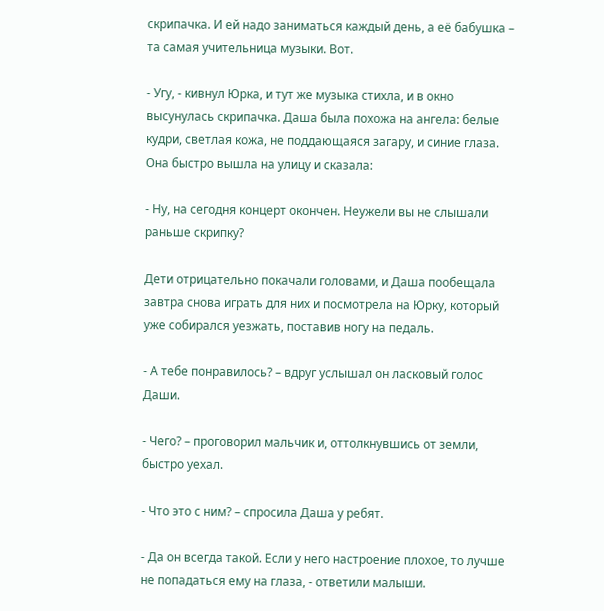скрипачка. И ей надо заниматься каждый день, а её бабушка – та самая учительница музыки. Вот.

- Угу, - кивнул Юрка, и тут же музыка стихла, и в окно высунулась скрипачка. Даша была похожа на ангела: белые кудри, светлая кожа, не поддающаяся загару, и синие глаза. Она быстро вышла на улицу и сказала:

- Ну, на сегодня концерт окончен. Неужели вы не слышали раньше скрипку?

Дети отрицательно покачали головами, и Даша пообещала завтра снова играть для них и посмотрела на Юрку, который уже собирался уезжать, поставив ногу на педаль.

- А тебе понравилось? – вдруг услышал он ласковый голос Даши.

- Чего? – проговорил мальчик и, оттолкнувшись от земли, быстро уехал.

- Что это с ним? – спросила Даша у ребят.

- Да он всегда такой. Если у него настроение плохое, то лучше не попадаться ему на глаза, - ответили малыши.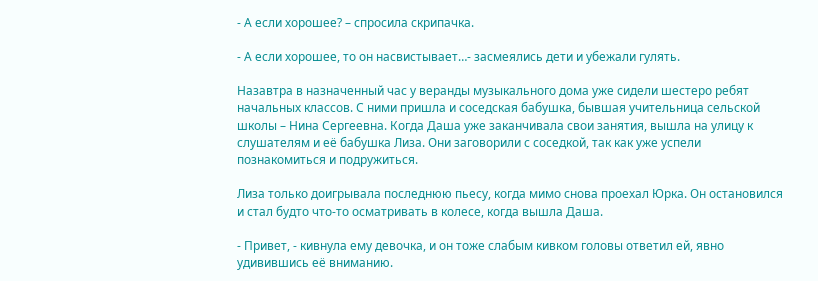- А если хорошее? – спросила скрипачка.

- А если хорошее, то он насвистывает…- засмеялись дети и убежали гулять.

Назавтра в назначенный час у веранды музыкального дома уже сидели шестеро ребят начальных классов. С ними пришла и соседская бабушка, бывшая учительница сельской школы – Нина Сергеевна. Когда Даша уже заканчивала свои занятия, вышла на улицу к слушателям и её бабушка Лиза. Они заговорили с соседкой, так как уже успели познакомиться и подружиться.

Лиза только доигрывала последнюю пьесу, когда мимо снова проехал Юрка. Он остановился и стал будто что-то осматривать в колесе, когда вышла Даша.

- Привет, - кивнула ему девочка, и он тоже слабым кивком головы ответил ей, явно удивившись её вниманию.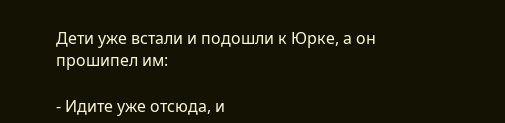Дети уже встали и подошли к Юрке, а он прошипел им:

- Идите уже отсюда, и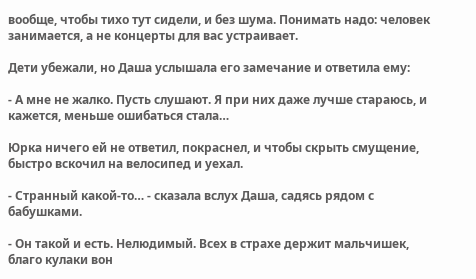вообще, чтобы тихо тут сидели, и без шума. Понимать надо: человек занимается, а не концерты для вас устраивает.

Дети убежали, но Даша услышала его замечание и ответила ему:

- А мне не жалко. Пусть слушают. Я при них даже лучше стараюсь, и кажется, меньше ошибаться стала…

Юрка ничего ей не ответил, покраснел, и чтобы скрыть смущение, быстро вскочил на велосипед и уехал.

- Странный какой-то… - сказала вслух Даша, садясь рядом с бабушками.

- Он такой и есть. Нелюдимый. Всех в страхе держит мальчишек, благо кулаки вон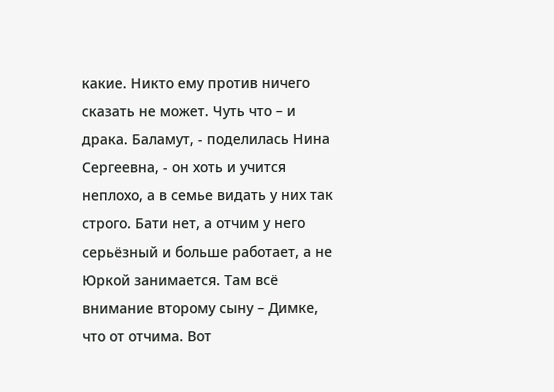какие. Никто ему против ничего сказать не может. Чуть что – и драка. Баламут, - поделилась Нина Сергеевна, - он хоть и учится неплохо, а в семье видать у них так строго. Бати нет, а отчим у него серьёзный и больше работает, а не Юркой занимается. Там всё внимание второму сыну – Димке, что от отчима. Вот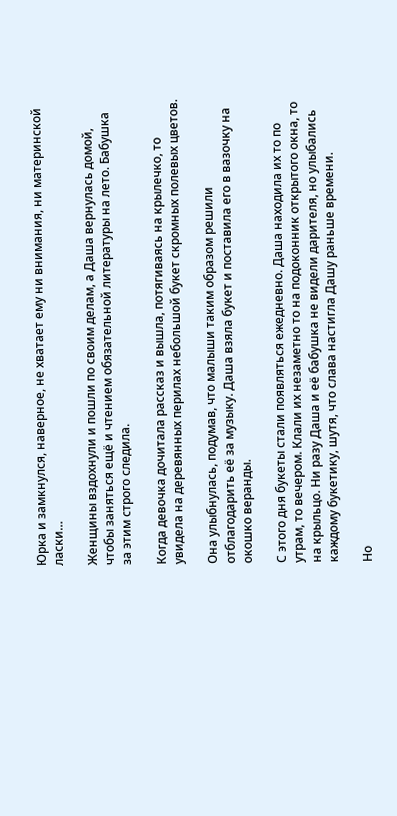Юрка и замкнулся, наверное, не хватает ему ни внимания, ни материнской ласки…

Женщины вздохнули и пошли по своим делам, а Даша вернулась домой, чтобы заняться ещё и чтением обязательной литературы на лето. Бабушка за этим строго следила.

Когда девочка дочитала рассказ и вышла, потягиваясь на крылечко, то увидела на деревянных перилах небольшой букет скромных полевых цветов.

Она улыбнулась, подумав, что малыши таким образом решили отблагодарить её за музыку. Даша взяла букет и поставила его в вазочку на окошко веранды.

С этого дня букеты стали появляться ежедневно. Даша находила их то по утрам, то вечером. Клали их незаметно то на подоконник открытого окна, то на крыльцо. Ни разу Даша и её бабушка не видели дарителя, но улыбались каждому букетику, шутя, что слава настигла Дашу раньше времени.

Но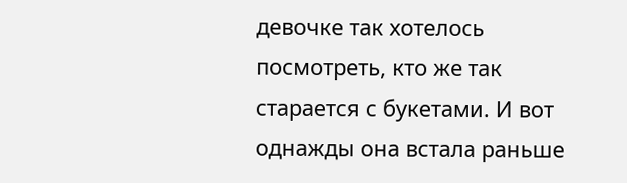девочке так хотелось посмотреть, кто же так старается с букетами. И вот однажды она встала раньше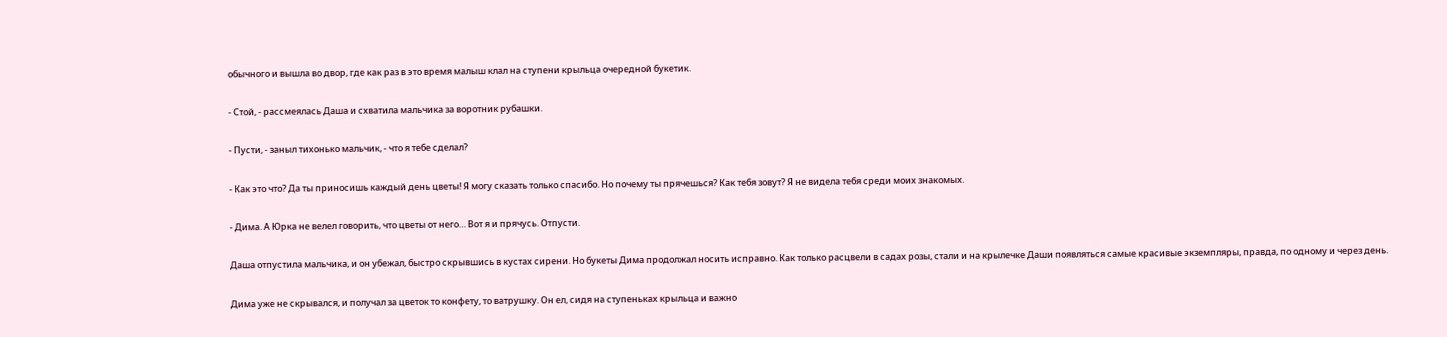обычного и вышла во двор, где как раз в это время малыш клал на ступени крыльца очередной букетик.

- Стой, - рассмеялась Даша и схватила мальчика за воротник рубашки.

- Пусти, - заныл тихонько мальчик, - что я тебе сделал?

- Как это что? Да ты приносишь каждый день цветы! Я могу сказать только спасибо. Но почему ты прячешься? Как тебя зовут? Я не видела тебя среди моих знакомых.

- Дима. А Юрка не велел говорить, что цветы от него… Вот я и прячусь. Отпусти.

Даша отпустила мальчика, и он убежал, быстро скрывшись в кустах сирени. Но букеты Дима продолжал носить исправно. Как только расцвели в садах розы, стали и на крылечке Даши появляться самые красивые экземпляры, правда, по одному и через день.

Дима уже не скрывался, и получал за цветок то конфету, то ватрушку. Он ел, сидя на ступеньках крыльца и важно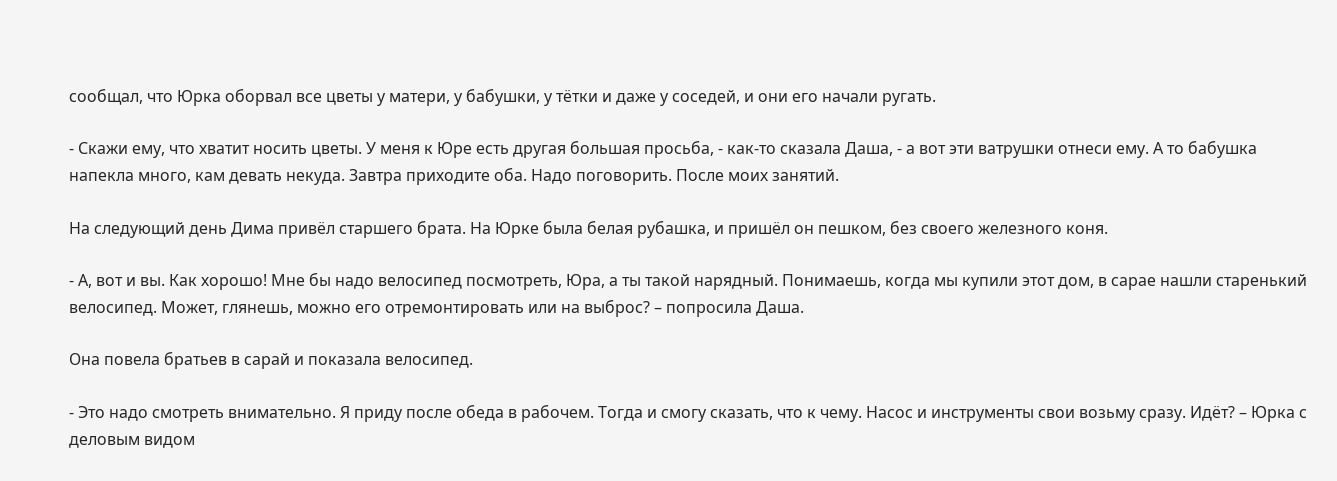сообщал, что Юрка оборвал все цветы у матери, у бабушки, у тётки и даже у соседей, и они его начали ругать.

- Скажи ему, что хватит носить цветы. У меня к Юре есть другая большая просьба, - как-то сказала Даша, - а вот эти ватрушки отнеси ему. А то бабушка напекла много, кам девать некуда. Завтра приходите оба. Надо поговорить. После моих занятий.

На следующий день Дима привёл старшего брата. На Юрке была белая рубашка, и пришёл он пешком, без своего железного коня.

- А, вот и вы. Как хорошо! Мне бы надо велосипед посмотреть, Юра, а ты такой нарядный. Понимаешь, когда мы купили этот дом, в сарае нашли старенький велосипед. Может, глянешь, можно его отремонтировать или на выброс? – попросила Даша.

Она повела братьев в сарай и показала велосипед.

- Это надо смотреть внимательно. Я приду после обеда в рабочем. Тогда и смогу сказать, что к чему. Насос и инструменты свои возьму сразу. Идёт? – Юрка с деловым видом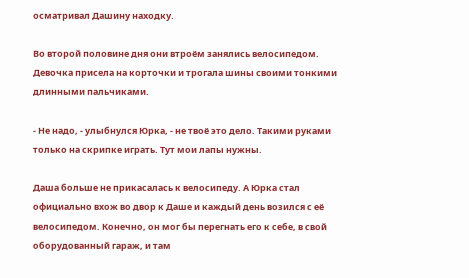осматривал Дашину находку.

Во второй половине дня они втроём занялись велосипедом. Девочка присела на корточки и трогала шины своими тонкими длинными пальчиками.

- Не надо, - улыбнулся Юрка, - не твоё это дело. Такими руками только на скрипке играть. Тут мои лапы нужны.

Даша больше не прикасалась к велосипеду. А Юрка стал официально вхож во двор к Даше и каждый день возился с её велосипедом. Конечно, он мог бы перегнать его к себе, в свой оборудованный гараж, и там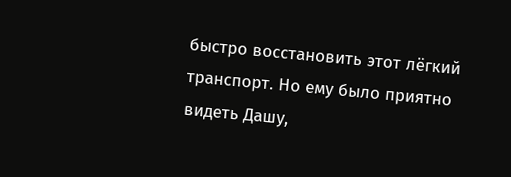быстро восстановить этот лёгкий транспорт. Но ему было приятно видеть Дашу,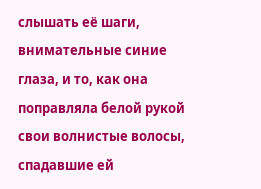слышать её шаги, внимательные синие глаза, и то, как она поправляла белой рукой свои волнистые волосы, спадавшие ей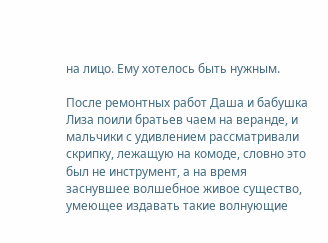на лицо. Ему хотелось быть нужным.

После ремонтных работ Даша и бабушка Лиза поили братьев чаем на веранде, и мальчики с удивлением рассматривали скрипку, лежащую на комоде, словно это был не инструмент, а на время заснувшее волшебное живое существо, умеющее издавать такие волнующие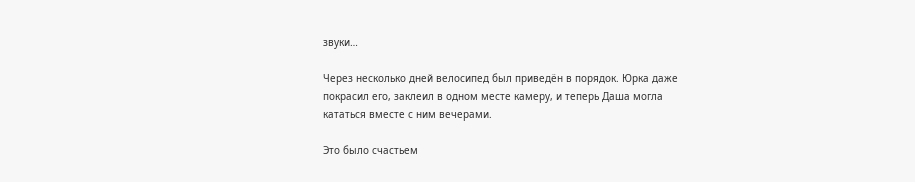звуки…

Через несколько дней велосипед был приведён в порядок. Юрка даже покрасил его, заклеил в одном месте камеру, и теперь Даша могла кататься вместе с ним вечерами.

Это было счастьем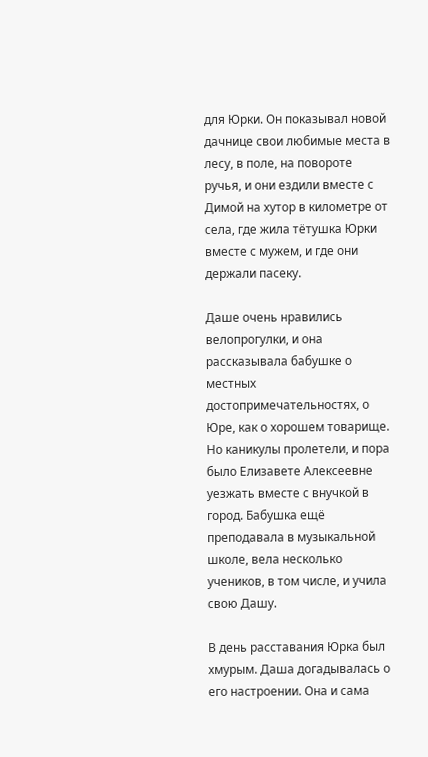для Юрки. Он показывал новой дачнице свои любимые места в лесу, в поле, на повороте ручья, и они ездили вместе с Димой на хутор в километре от села, где жила тётушка Юрки вместе с мужем, и где они держали пасеку.

Даше очень нравились велопрогулки, и она рассказывала бабушке о местных достопримечательностях, о Юре, как о хорошем товарище. Но каникулы пролетели, и пора было Елизавете Алексеевне уезжать вместе с внучкой в город. Бабушка ещё преподавала в музыкальной школе, вела несколько учеников, в том числе, и учила свою Дашу.

В день расставания Юрка был хмурым. Даша догадывалась о его настроении. Она и сама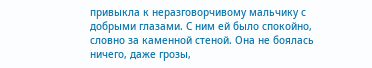привыкла к неразговорчивому мальчику с добрыми глазами. С ним ей было спокойно, словно за каменной стеной. Она не боялась ничего, даже грозы,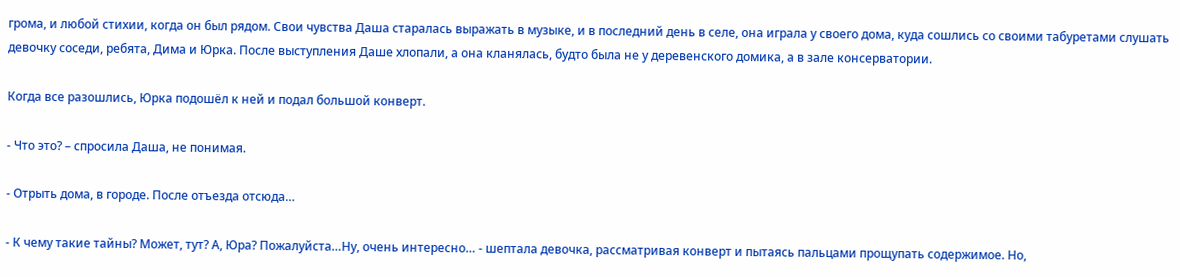грома, и любой стихии, когда он был рядом. Свои чувства Даша старалась выражать в музыке, и в последний день в селе, она играла у своего дома, куда сошлись со своими табуретами слушать девочку соседи, ребята, Дима и Юрка. После выступления Даше хлопали, а она кланялась, будто была не у деревенского домика, а в зале консерватории.

Когда все разошлись, Юрка подошёл к ней и подал большой конверт.

- Что это? – спросила Даша, не понимая.

- Отрыть дома, в городе. После отъезда отсюда…

- К чему такие тайны? Может, тут? А, Юра? Пожалуйста…Ну, очень интересно… - шептала девочка, рассматривая конверт и пытаясь пальцами прощупать содержимое. Но,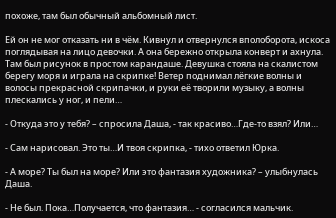похоже, там был обычный альбомный лист.

Ей он не мог отказать ни в чём. Кивнул и отвернулся вполоборота, искоса поглядывая на лицо девочки. А она бережно открыла конверт и ахнула. Там был рисунок в простом карандаше. Девушка стояла на скалистом берегу моря и играла на скрипке! Ветер поднимал лёгкие волны и волосы прекрасной скрипачки, и руки её творили музыку, а волны плескались у ног, и пели…

- Откуда это у тебя? – спросила Даша, - так красиво…Где-то взял? Или…

- Сам нарисовал. Это ты…И твоя скрипка, - тихо ответил Юрка.

- А море? Ты был на море? Или это фантазия художника? – улыбнулась Даша.

- Не был. Пока…Получается, что фантазия… - согласился мальчик.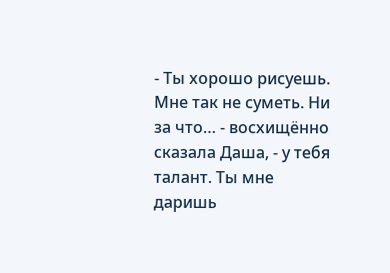- Ты хорошо рисуешь. Мне так не суметь. Ни за что… - восхищённо сказала Даша, - у тебя талант. Ты мне даришь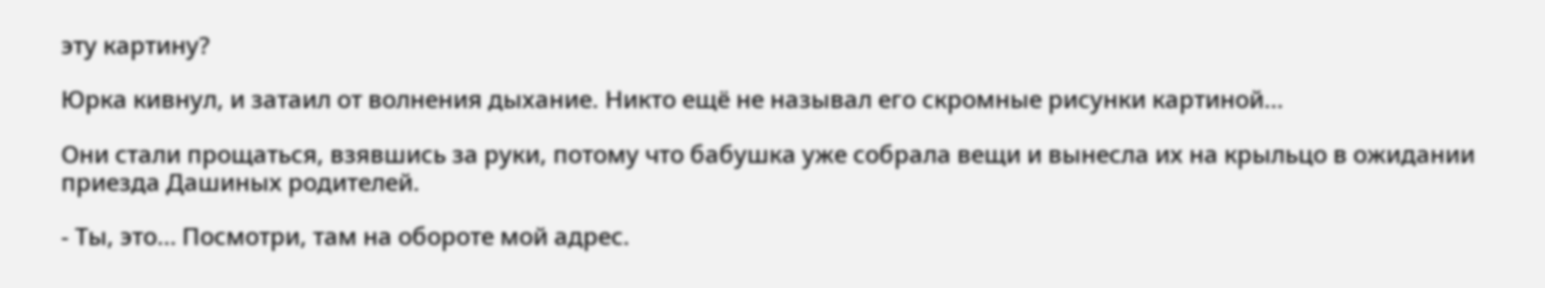эту картину?

Юрка кивнул, и затаил от волнения дыхание. Никто ещё не называл его скромные рисунки картиной…

Они стали прощаться, взявшись за руки, потому что бабушка уже собрала вещи и вынесла их на крыльцо в ожидании приезда Дашиных родителей.

- Ты, это… Посмотри, там на обороте мой адрес.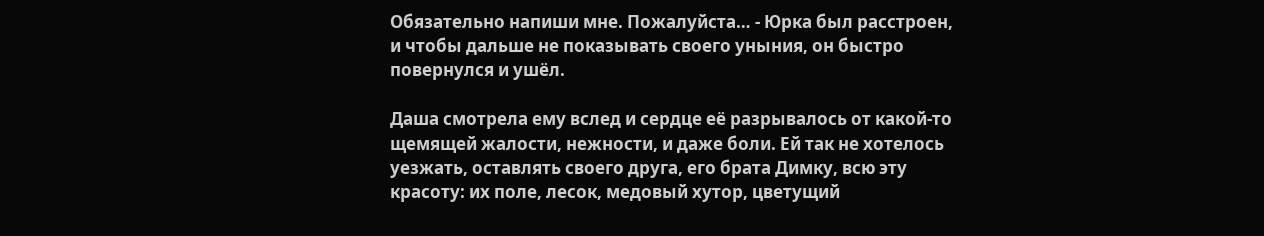Обязательно напиши мне. Пожалуйста… - Юрка был расстроен, и чтобы дальше не показывать своего уныния, он быстро повернулся и ушёл.

Даша смотрела ему вслед и сердце её разрывалось от какой-то щемящей жалости, нежности, и даже боли. Ей так не хотелось уезжать, оставлять своего друга, его брата Димку, всю эту красоту: их поле, лесок, медовый хутор, цветущий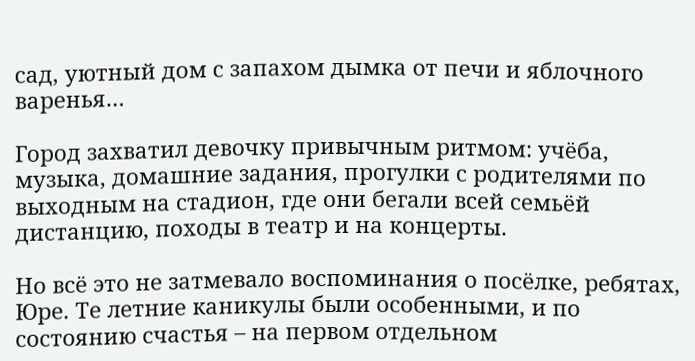сад, уютный дом с запахом дымка от печи и яблочного варенья…

Город захватил девочку привычным ритмом: учёба, музыка, домашние задания, прогулки с родителями по выходным на стадион, где они бегали всей семьёй дистанцию, походы в театр и на концерты.

Но всё это не затмевало воспоминания о посёлке, ребятах, Юре. Те летние каникулы были особенными, и по состоянию счастья – на первом отдельном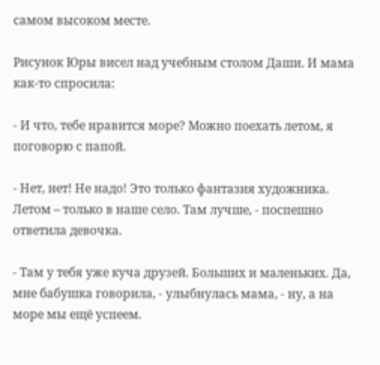самом высоком месте.

Рисунок Юры висел над учебным столом Даши. И мама как-то спросила:

- И что, тебе нравится море? Можно поехать летом, я поговорю с папой.

- Нет, нет! Не надо! Это только фантазия художника. Летом – только в наше село. Там лучше, - поспешно ответила девочка.

- Там у тебя уже куча друзей. Больших и маленьких. Да, мне бабушка говорила, - улыбнулась мама, - ну, а на море мы ещё успеем.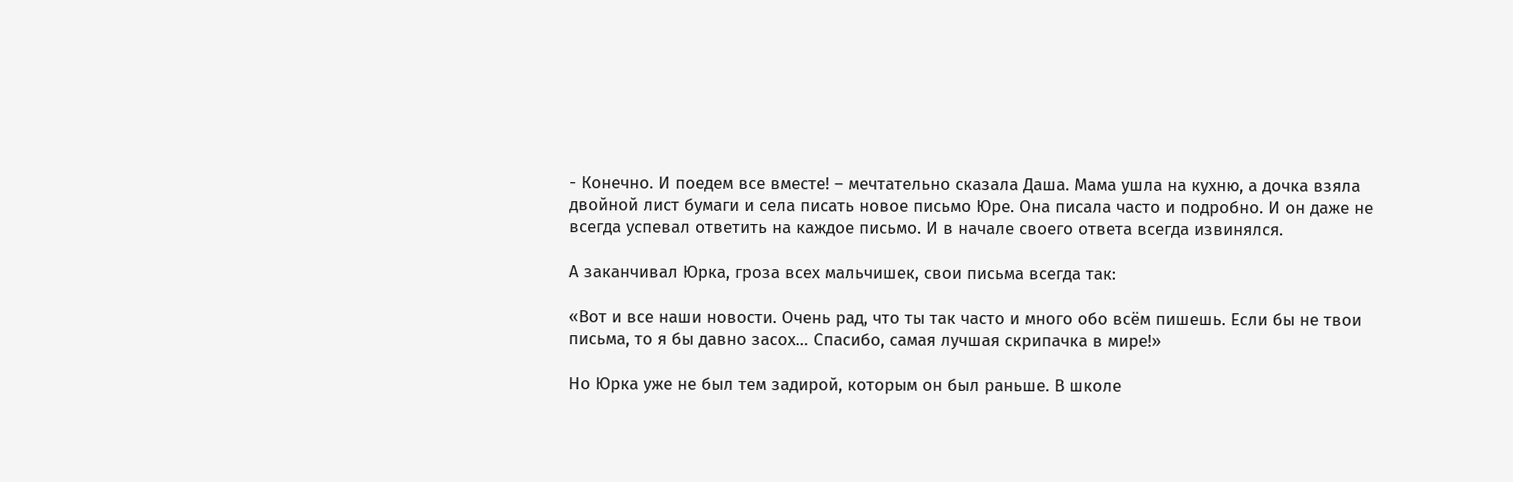- Конечно. И поедем все вместе! – мечтательно сказала Даша. Мама ушла на кухню, а дочка взяла двойной лист бумаги и села писать новое письмо Юре. Она писала часто и подробно. И он даже не всегда успевал ответить на каждое письмо. И в начале своего ответа всегда извинялся.

А заканчивал Юрка, гроза всех мальчишек, свои письма всегда так:

«Вот и все наши новости. Очень рад, что ты так часто и много обо всём пишешь. Если бы не твои письма, то я бы давно засох… Спасибо, самая лучшая скрипачка в мире!»

Но Юрка уже не был тем задирой, которым он был раньше. В школе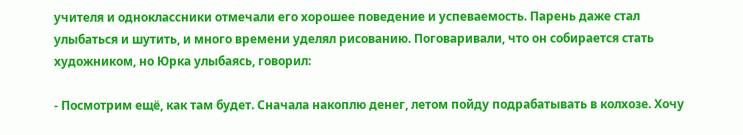учителя и одноклассники отмечали его хорошее поведение и успеваемость. Парень даже стал улыбаться и шутить, и много времени уделял рисованию. Поговаривали, что он собирается стать художником, но Юрка улыбаясь, говорил:

- Посмотрим ещё, как там будет. Сначала накоплю денег, летом пойду подрабатывать в колхозе. Хочу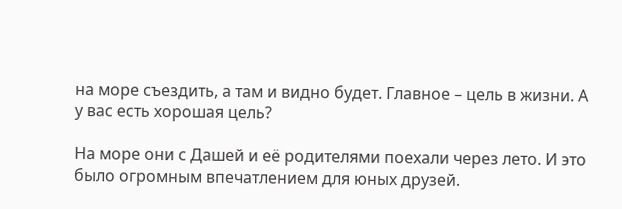на море съездить, а там и видно будет. Главное – цель в жизни. А у вас есть хорошая цель?

На море они с Дашей и её родителями поехали через лето. И это было огромным впечатлением для юных друзей.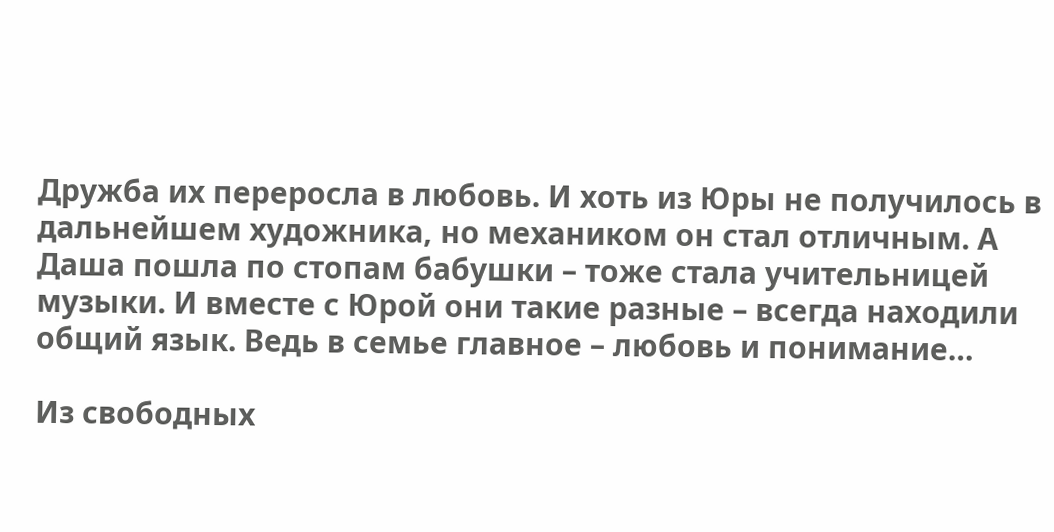Дружба их переросла в любовь. И хоть из Юры не получилось в дальнейшем художника, но механиком он стал отличным. А Даша пошла по стопам бабушки – тоже стала учительницей музыки. И вместе с Юрой они такие разные – всегда находили общий язык. Ведь в семье главное – любовь и понимание…

Из свободных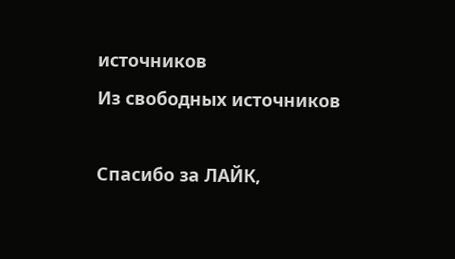источников
Из свободных источников

Спасибо за ЛАЙК,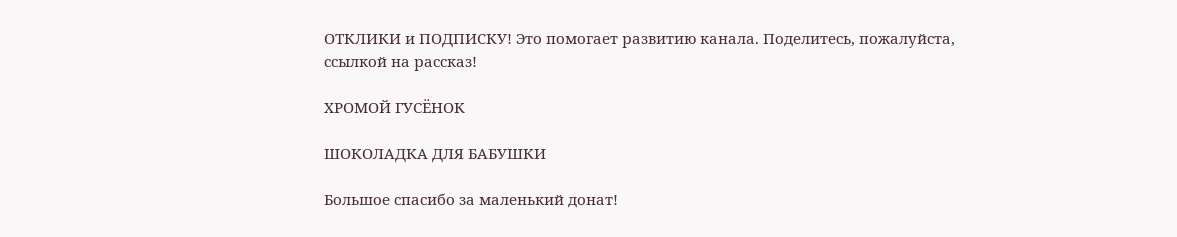ОТКЛИКИ и ПОДПИСКУ! Это помогает развитию канала. Поделитесь, пожалуйста, ссылкой на рассказ!

ХРОМОЙ ГУСЁНОК

ШОКОЛАДКА ДЛЯ БАБУШКИ

Большое спасибо за маленький донат!